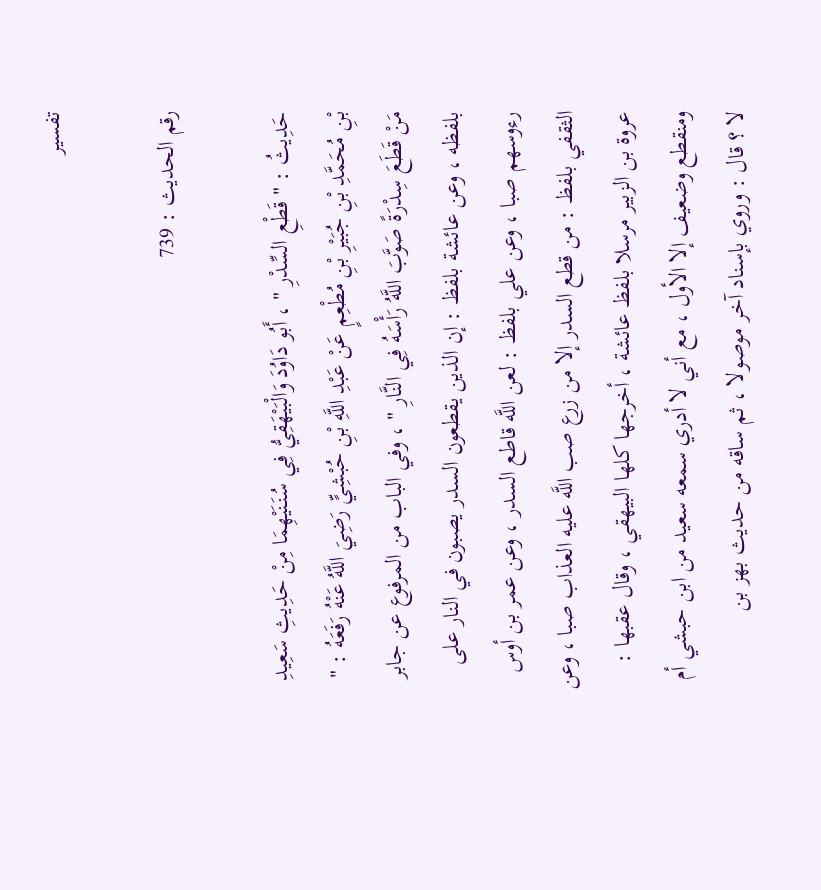تفسير

رقم الحديث : 739

حَدِيثُ : " قَطْعِ السِّدْرِ " ، أَبُو دَاوُدَ وَالْبَيْهَقِيُّ فِي سُنَنَيْهِمَا مِنْ حَدِيثِ سَعِيدِ بْنِ مُحَمَّدِ بْنِ جُبَيْرِ بْنِ مُطْعِمٍ عَنْ عَبْدِ اللَّهِ بْنِ حُبْشِيٍّ رَضِيَ اللَّهُ عَنْهُ رَفَعَهُ : " مَنْ قَطَعَ سِدْرَةً صَوَّبَ اللَّهُ رَأْسَهُ فِي النَّارِ " ، وفي الباب من المرفوع عن جابر بلفظه ، وعن عائشة بلفظ : إن الذين يقطعون السدر يصبون في النار على رءوسهم صبا ، وعن علي بلفظ : لعن اللَّه قاطع السدر ، وعن عمر بن أوس الثقفي بلفظ : من قطع السدر إلا من زرع صب اللَّه عليه العذاب صبا ، وعن عروة بن الزبير مرسلا بلفظ عائشة ، أخرجها كلها البيهقي ، وقال عقبها : ومنقطع وضعيف إلا الأول ، مع أني لا أدري سمعه سعيد من ابن حبشي أم لا ؟ قال : وروي بإسناد آخر موصولا ، ثم ساقه من حديث بهز بن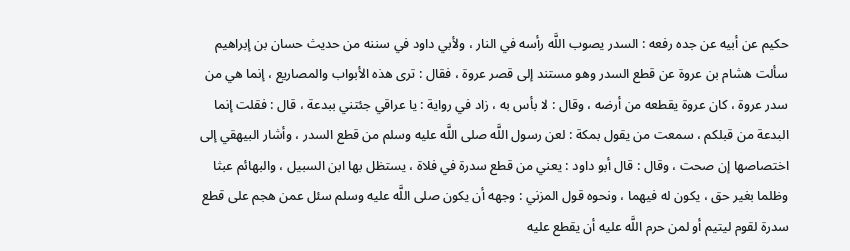حكيم عن أبيه عن جده رفعه : السدر يصوب اللَّه رأسه في النار ، ولأبي داود في سننه من حديث حسان بن إبراهيم سألت هشام بن عروة عن قطع السدر وهو مستند إلى قصر عروة ، فقال : ترى هذه الأبواب والمصاريع ، إنما هي من سدر عروة ، كان عروة يقطعه من أرضه ، وقال : لا بأس به ، زاد في رواية : يا عراقي جئتني ببدعة ، قال : فقلت إنما البدعة من قبلكم ، سمعت من يقول بمكة : لعن رسول اللَّه صلى اللَّه عليه وسلم من قطع السدر ، وأشار البيهقي إلى اختصاصها إن صحت ، وقال : قال أبو داود : يعني من قطع سدرة في فلاة ، يستظل بها ابن السبيل ، والبهائم عبثا وظلما بغير حق ، يكون له فيهما ، ونحوه قول المزني : وجهه أن يكون صلى اللَّه عليه وسلم سئل عمن هجم على قطع سدرة لقوم ليتيم أو لمن حرم اللَّه عليه أن يقطع عليه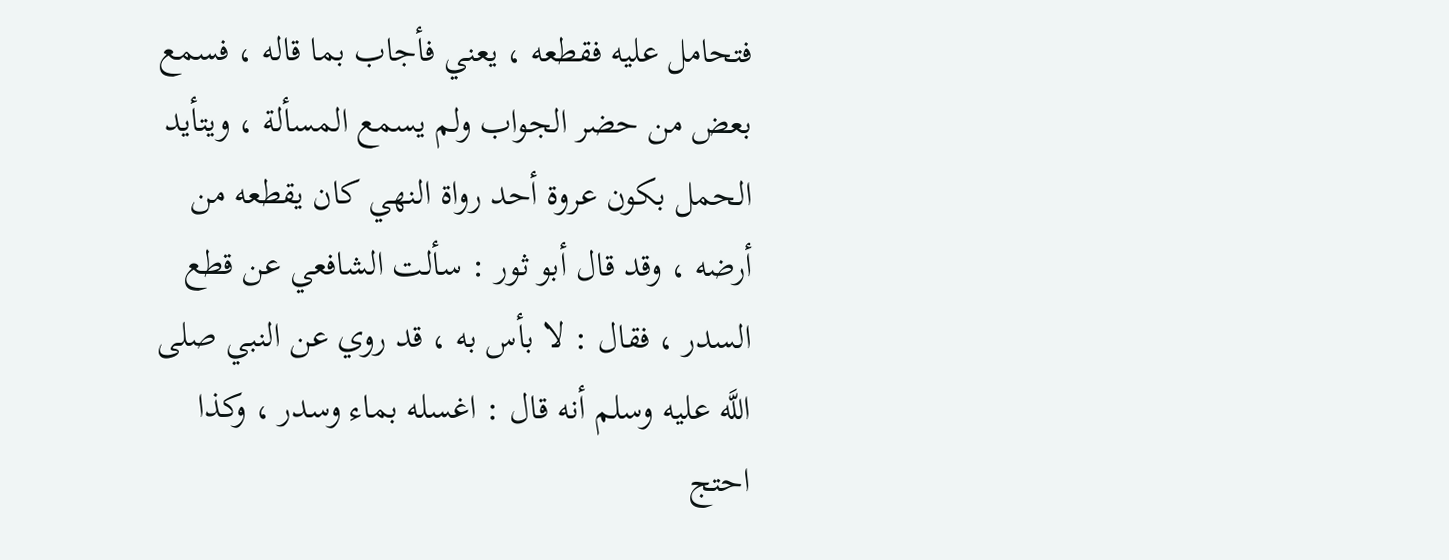فتحامل عليه فقطعه ، يعني فأجاب بما قاله ، فسمع بعض من حضر الجواب ولم يسمع المسألة ، ويتأيد الحمل بكون عروة أحد رواة النهي كان يقطعه من أرضه ، وقد قال أبو ثور : سألت الشافعي عن قطع السدر ، فقال : لا بأس به ، قد روي عن النبي صلى اللَّه عليه وسلم أنه قال : اغسله بماء وسدر ، وكذا احتج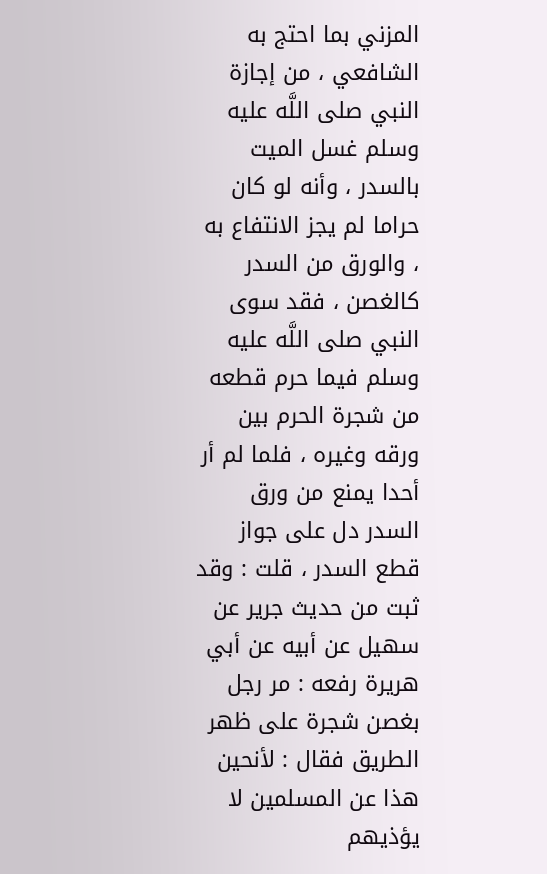المزني بما احتج به الشافعي ، من إجازة النبي صلى اللَّه عليه وسلم غسل الميت بالسدر ، وأنه لو كان حراما لم يجز الانتفاع به ، والورق من السدر كالغصن ، فقد سوى النبي صلى اللَّه عليه وسلم فيما حرم قطعه من شجرة الحرم بين ورقه وغيره ، فلما لم أر أحدا يمنع من ورق السدر دل على جواز قطع السدر ، قلت : وقد ثبت من حديث جرير عن سهيل عن أبيه عن أبي هريرة رفعه : مر رجل بغصن شجرة على ظهر الطريق فقال : لأنحين هذا عن المسلمين لا يؤذيهم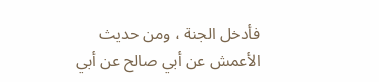فأدخل الجنة ، ومن حديث الأعمش عن أبي صالح عن أبي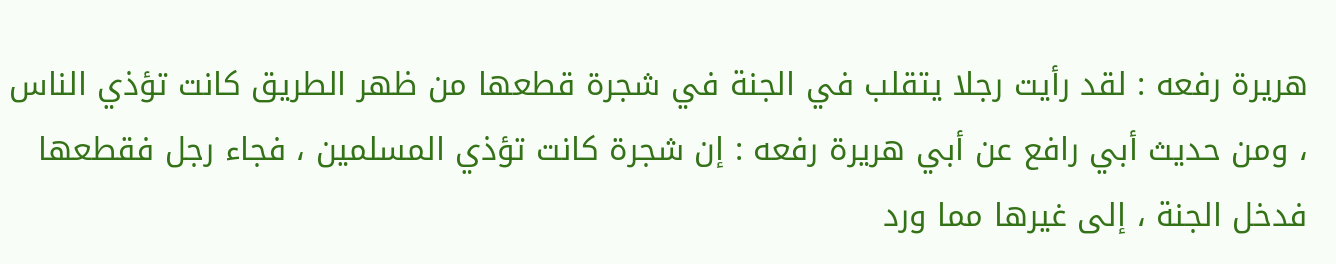هريرة رفعه : لقد رأيت رجلا يتقلب في الجنة في شجرة قطعها من ظهر الطريق كانت تؤذي الناس ، ومن حديث أبي رافع عن أبي هريرة رفعه : إن شجرة كانت تؤذي المسلمين ، فجاء رجل فقطعها فدخل الجنة ، إلى غيرها مما ورد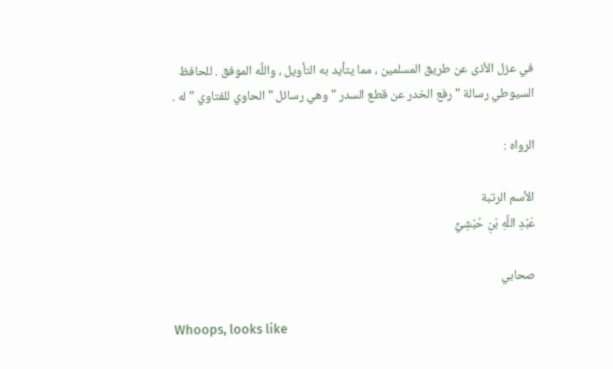في عزل الأذى عن طريق المسلمين ، مما يتأيد به التأويل ، واللَّه الموفق . للحافظ السيوطي رسالة " رفع الخدر عن قطع السدر " وهي رسائل " الحاوي للفتاوي " له .

الرواه :

الأسم الرتبة
عَبْدِ اللَّهِ بْنِ حُبْشِيٍّ

صحابي

Whoops, looks like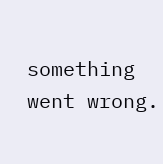something went wrong.